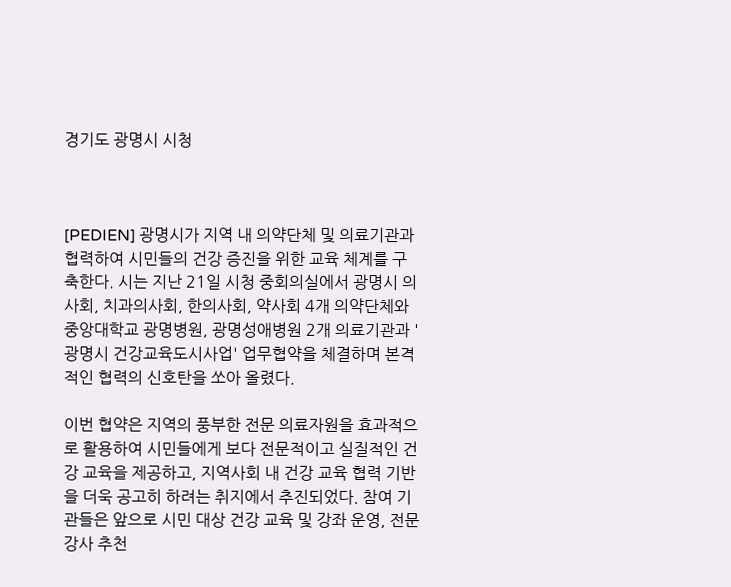경기도 광명시 시청



[PEDIEN] 광명시가 지역 내 의약단체 및 의료기관과 협력하여 시민들의 건강 증진을 위한 교육 체계를 구축한다. 시는 지난 21일 시청 중회의실에서 광명시 의사회, 치과의사회, 한의사회, 약사회 4개 의약단체와 중앙대학교 광명병원, 광명성애병원 2개 의료기관과 '광명시 건강교육도시사업' 업무협약을 체결하며 본격적인 협력의 신호탄을 쏘아 올렸다.

이번 협약은 지역의 풍부한 전문 의료자원을 효과적으로 활용하여 시민들에게 보다 전문적이고 실질적인 건강 교육을 제공하고, 지역사회 내 건강 교육 협력 기반을 더욱 공고히 하려는 취지에서 추진되었다. 참여 기관들은 앞으로 시민 대상 건강 교육 및 강좌 운영, 전문 강사 추천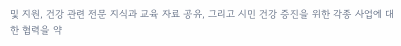및 지원, 건강 관련 전문 지식과 교육 자료 공유, 그리고 시민 건강 증진을 위한 각종 사업에 대한 협력을 약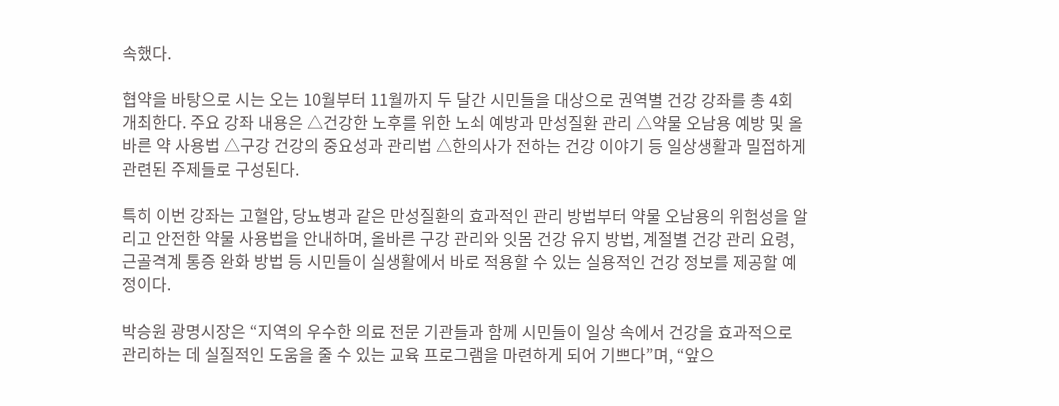속했다.

협약을 바탕으로 시는 오는 10월부터 11월까지 두 달간 시민들을 대상으로 권역별 건강 강좌를 총 4회 개최한다. 주요 강좌 내용은 △건강한 노후를 위한 노쇠 예방과 만성질환 관리 △약물 오남용 예방 및 올바른 약 사용법 △구강 건강의 중요성과 관리법 △한의사가 전하는 건강 이야기 등 일상생활과 밀접하게 관련된 주제들로 구성된다.

특히 이번 강좌는 고혈압, 당뇨병과 같은 만성질환의 효과적인 관리 방법부터 약물 오남용의 위험성을 알리고 안전한 약물 사용법을 안내하며, 올바른 구강 관리와 잇몸 건강 유지 방법, 계절별 건강 관리 요령, 근골격계 통증 완화 방법 등 시민들이 실생활에서 바로 적용할 수 있는 실용적인 건강 정보를 제공할 예정이다.

박승원 광명시장은 “지역의 우수한 의료 전문 기관들과 함께 시민들이 일상 속에서 건강을 효과적으로 관리하는 데 실질적인 도움을 줄 수 있는 교육 프로그램을 마련하게 되어 기쁘다”며, “앞으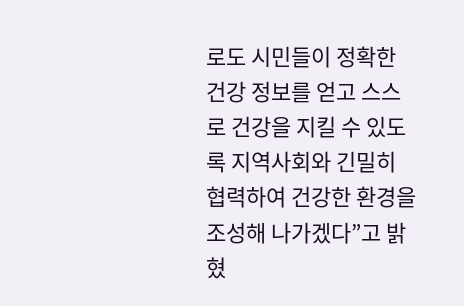로도 시민들이 정확한 건강 정보를 얻고 스스로 건강을 지킬 수 있도록 지역사회와 긴밀히 협력하여 건강한 환경을 조성해 나가겠다”고 밝혔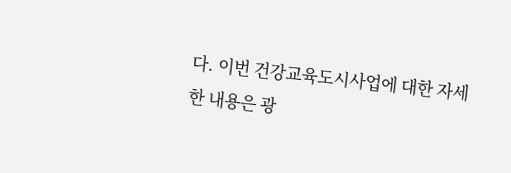다. 이번 건강교육도시사업에 대한 자세한 내용은 광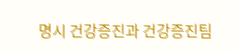명시 건강증진과 건강증진팀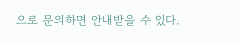으로 문의하면 안내받을 수 있다.